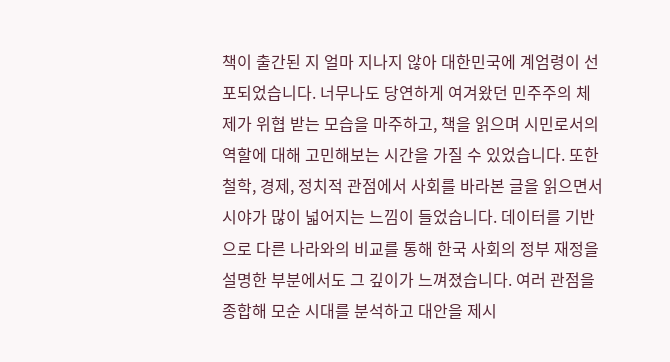책이 출간된 지 얼마 지나지 않아 대한민국에 계엄령이 선포되었습니다. 너무나도 당연하게 여겨왔던 민주주의 체제가 위협 받는 모습을 마주하고, 책을 읽으며 시민로서의 역할에 대해 고민해보는 시간을 가질 수 있었습니다. 또한 철학, 경제, 정치적 관점에서 사회를 바라본 글을 읽으면서 시야가 많이 넓어지는 느낌이 들었습니다. 데이터를 기반으로 다른 나라와의 비교를 통해 한국 사회의 정부 재정을 설명한 부분에서도 그 깊이가 느껴졌습니다. 여러 관점을 종합해 모순 시대를 분석하고 대안을 제시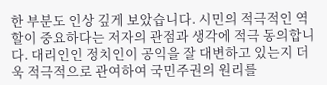한 부분도 인상 깊게 보았습니다. 시민의 적극적인 역할이 중요하다는 저자의 관점과 생각에 적극 동의합니다. 대리인인 정치인이 공익을 잘 대변하고 있는지 더욱 적극적으로 관여하여 국민주권의 원리를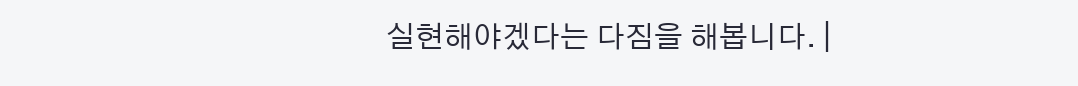실현해야겠다는 다짐을 해봅니다. |